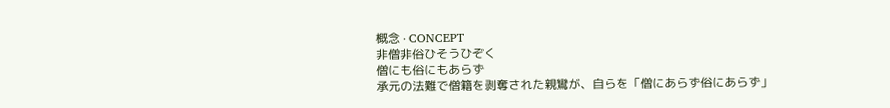概念 · CONCEPT
非僧非俗ひそうひぞく
僧にも俗にもあらず
承元の法難で僧籍を剥奪された親鸞が、自らを「僧にあらず俗にあらず」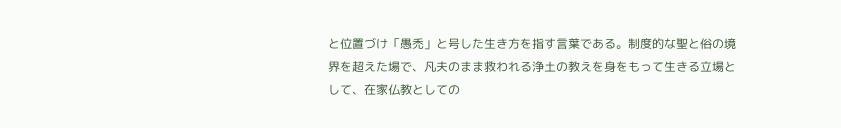と位置づけ「愚禿」と号した生き方を指す言葉である。制度的な聖と俗の境界を超えた場で、凡夫のまま救われる浄土の教えを身をもって生きる立場として、在家仏教としての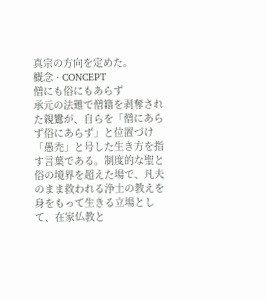真宗の方向を定めた。
概念 · CONCEPT
僧にも俗にもあらず
承元の法難で僧籍を剥奪された親鸞が、自らを「僧にあらず俗にあらず」と位置づけ「愚禿」と号した生き方を指す言葉である。制度的な聖と俗の境界を超えた場で、凡夫のまま救われる浄土の教えを身をもって生きる立場として、在家仏教と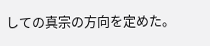しての真宗の方向を定めた。